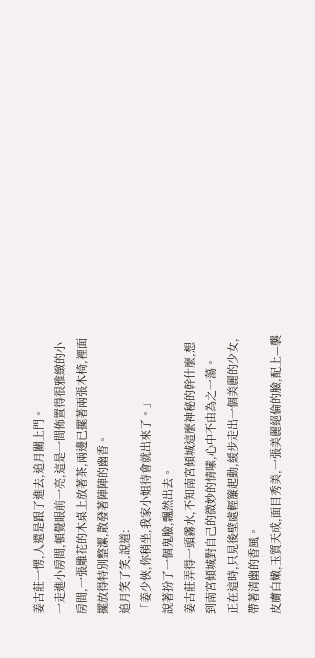姜古莊一愣,人還是跟了進去,追月關上門。
一走進小房間,頓覺眼前一亮,這是一間佈置得很雅緻的小房間,一張雕花的木桌上放著茶,兩邊已擺著兩張木椅,裡面擺放得特別整潔,散發著陣陣的幽香。
追月笑了笑,說道:
「姜少俠,你稍坐,我家小姐待會就出來了。」
說著扮了一個鬼臉,飄然出去。
姜古莊弄得一頭霧水,不知南宮傾城這麼神秘的幹什麼,想到南宮傾城對自己的微妙的情嗉,心中不由為之一蕩。
正在這時,只見後壁處輕簾起動,緩步走出一個美麗的少女,帶著清幽的香風。
皮膚白嫩,玉質天成,面目秀美,一張美麗絕倫的臉,配上—襲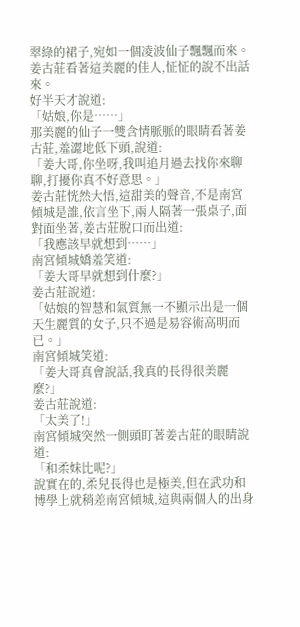翠綠的裙子,宛如一個凌波仙子飄飄而來。
姜古莊看著這美麗的佳人,怔怔的說不出話來。
好半天才說道:
「姑娘,你是……」
那美麗的仙子一雙含情脈脈的眼睛看著姜古莊,羞澀地低下頭,說道:
「姜大哥,你坐呀,我叫追月過去找你來聊聊,打擾你真不好意思。」
姜古莊恍然大悟,這甜美的聲音,不是南宮傾城是誰,依言坐下,兩人隔著一張桌子,面對面坐著,姜古莊脫口而出道:
「我應該早就想到……」
南宮傾城嬌羞笑道:
「姜大哥早就想到什麼?」
姜古莊說道:
「姑娘的智慧和氣質無一不顯示出是一個天生麗質的女子,只不過是易容術高明而已。」
南宮傾城笑道:
「姜大哥真會說話,我真的長得很美麗麼?」
姜古莊說道:
「太美了!」
南宮傾城突然一側頭盯著姜古莊的眼睛說道:
「和柔妹比呢?」
說實在的,柔兒長得也是極美,但在武功和博學上就稍差南宮傾城,這與兩個人的出身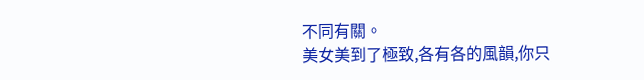不同有關。
美女美到了極致,各有各的風韻,你只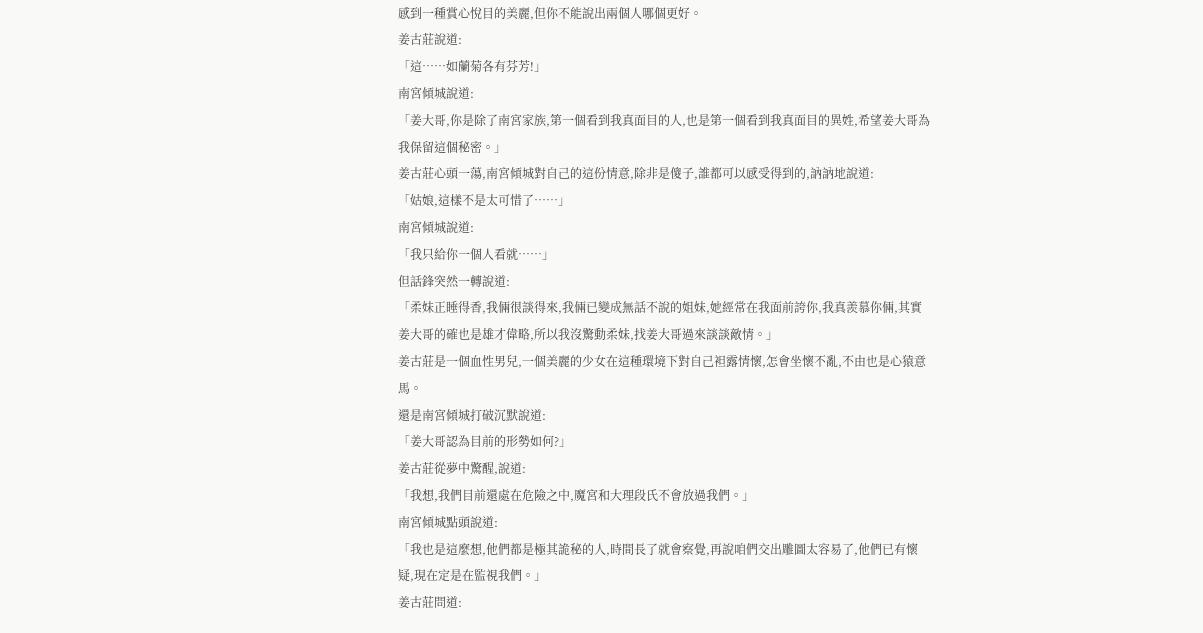感到一種賞心悅目的美麗,但你不能說出兩個人哪個更好。
姜古莊說道:
「這……如蘭菊各有芬芳!」
南宮傾城說道:
「姜大哥,你是除了南宮家族,第一個看到我真面目的人,也是第一個看到我真面目的異姓,希望姜大哥為我保留這個秘密。」
姜古莊心頭一蕩,南宮傾城對自己的這份情意,除非是傻子,誰都可以感受得到的,訥訥地說道:
「姑娘,這樣不是太可惜了……」
南宮傾城說道:
「我只給你一個人看就……」
但話鋒突然一轉說道:
「柔妹正睡得香,我倆很談得來,我倆已變成無話不說的姐妹,她經常在我面前誇你,我真羨慕你倆,其實姜大哥的確也是雄才偉略,所以我沒驚動柔妹,找姜大哥過來談談敵情。」
姜古莊是一個血性男兒,一個美麗的少女在這種環境下對自己袒露情懷,怎會坐懷不亂,不由也是心猿意馬。
還是南宮傾城打破沉默說道:
「姜大哥認為目前的形勢如何?」
姜古莊從夢中驚醒,說道:
「我想,我們目前還處在危險之中,魔宮和大理段氏不會放過我們。」
南宮傾城點頭說道:
「我也是這麼想,他們都是極其詭秘的人,時間長了就會察覺,再說咱們交出雕圖太容易了,他們已有懷疑,現在定是在監視我們。」
姜古莊問道: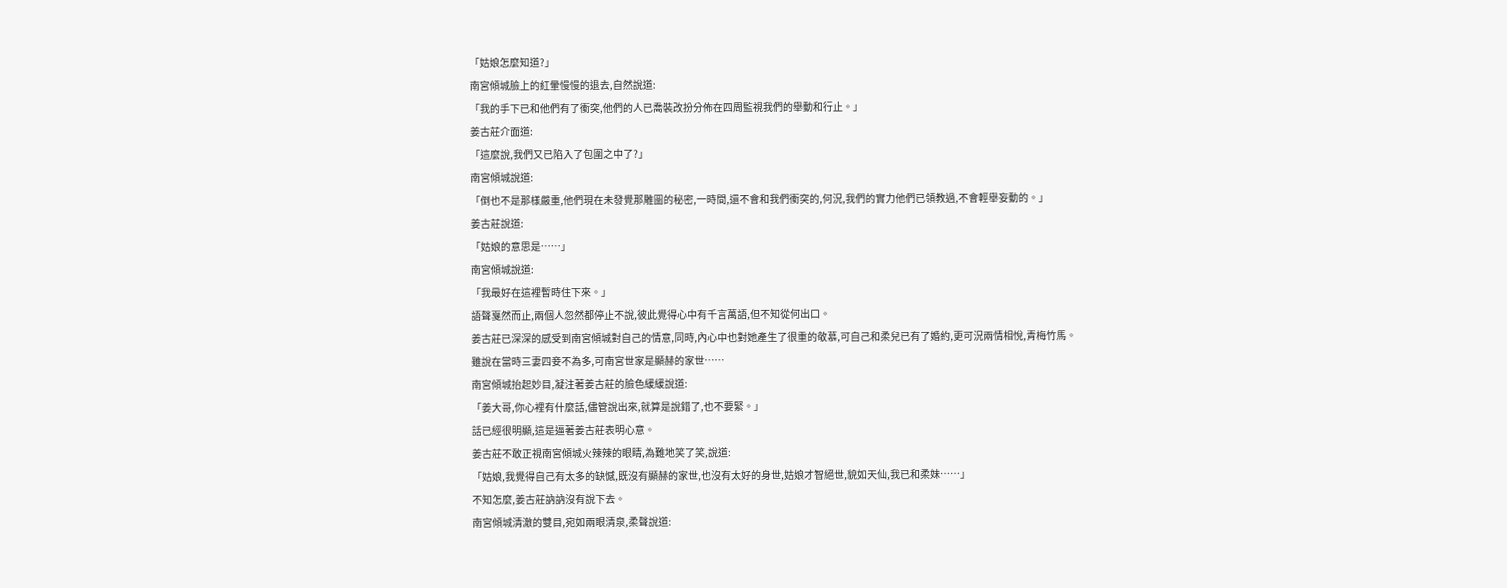「姑娘怎麼知道?」
南宮傾城臉上的紅暈慢慢的退去,自然說道:
「我的手下已和他們有了衝突,他們的人已喬裝改扮分佈在四周監視我們的舉動和行止。」
姜古莊介面道:
「這麼說,我們又已陷入了包圍之中了?」
南宮傾城說道:
「倒也不是那樣嚴重,他們現在未發覺那雕圖的秘密,一時間,還不會和我們衝突的,何況,我們的實力他們已領教過,不會輕舉妄動的。」
姜古莊說道:
「姑娘的意思是……」
南宮傾城說道:
「我最好在這裡暫時住下來。」
語聲戛然而止,兩個人忽然都停止不說,彼此覺得心中有千言萬語,但不知從何出口。
姜古莊已深深的感受到南宮傾城對自己的情意,同時,內心中也對她產生了很重的敬慕,可自己和柔兒已有了婚約,更可況兩情相悅,青梅竹馬。
雖說在當時三妻四妾不為多,可南宮世家是顯赫的家世……
南宮傾城抬起妙目,凝注著姜古莊的臉色緩緩說道:
「姜大哥,你心裡有什麼話,儘管說出來,就算是說錯了,也不要緊。」
話已經很明顯,這是逼著姜古莊表明心意。
姜古莊不敢正視南宮傾城火辣辣的眼睛,為難地笑了笑,說道:
「姑娘,我覺得自己有太多的缺憾,既沒有顯赫的家世,也沒有太好的身世,姑娘才智絕世,貌如天仙,我已和柔妹……」
不知怎麼,姜古莊訥訥沒有說下去。
南宮傾城清澈的雙目,宛如兩眼清泉,柔聲說道: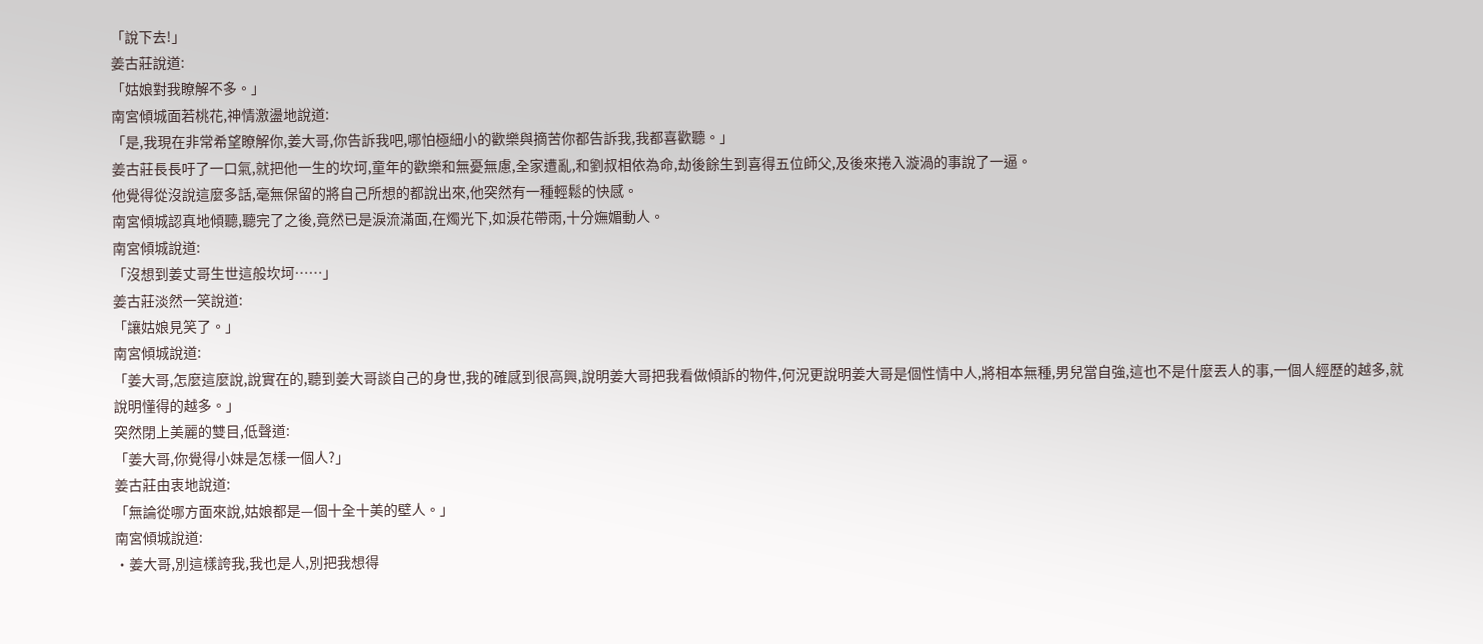「說下去!」
姜古莊說道:
「姑娘對我瞭解不多。」
南宮傾城面若桃花,神情激盪地說道:
「是,我現在非常希望瞭解你,姜大哥,你告訴我吧,哪怕極細小的歡樂與摘苦你都告訴我,我都喜歡聽。」
姜古莊長長吁了一口氣,就把他一生的坎坷,童年的歡樂和無憂無慮,全家遭亂,和劉叔相依為命,劫後餘生到喜得五位師父,及後來捲入漩渦的事說了一逼。
他覺得從沒說這麼多話,毫無保留的將自己所想的都說出來,他突然有一種輕鬆的快感。
南宮傾城認真地傾聽,聽完了之後,竟然已是淚流滿面,在燭光下,如淚花帶雨,十分嫵媚動人。
南宮傾城說道:
「沒想到姜丈哥生世這般坎坷……」
姜古莊淡然一笑說道:
「讓姑娘見笑了。」
南宮傾城說道:
「姜大哥,怎麼這麼說,說實在的,聽到姜大哥談自己的身世,我的確感到很高興,說明姜大哥把我看做傾訴的物件,何況更說明姜大哥是個性情中人,將相本無種,男兒當自強,這也不是什麼丟人的事,一個人經歷的越多,就說明懂得的越多。」
突然閉上美麗的雙目,低聲道:
「姜大哥,你覺得小妹是怎樣一個人?」
姜古莊由衷地說道:
「無論從哪方面來說,姑娘都是—個十全十美的壁人。」
南宮傾城說道:
·姜大哥,別這樣誇我,我也是人,別把我想得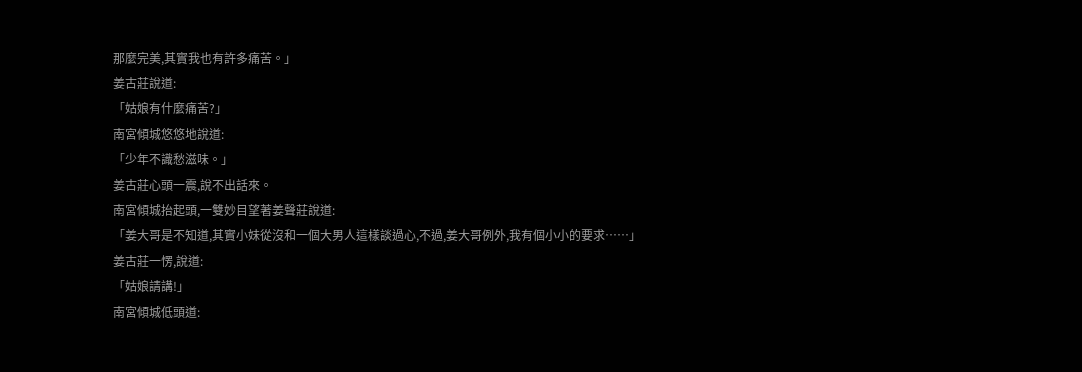那麼完美,其實我也有許多痛苦。」
姜古莊說道:
「姑娘有什麼痛苦?」
南宮傾城悠悠地說道:
「少年不識愁滋味。」
姜古莊心頭一震,說不出話來。
南宮傾城抬起頭,一雙妙目望著姜聲莊說道:
「姜大哥是不知道,其實小妹從沒和一個大男人這樣談過心,不過,姜大哥例外,我有個小小的要求……」
姜古莊一愣,說道:
「姑娘請講!」
南宮傾城低頭道: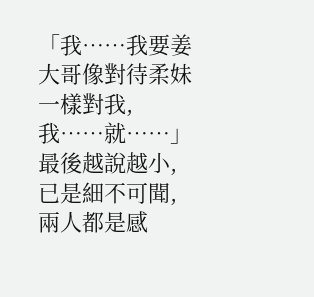「我……我要姜大哥像對待柔妹一樣對我,我……就……」
最後越說越小,已是細不可聞,兩人都是感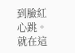到臉紅心跳。
就在這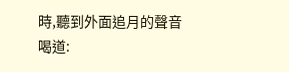時,聽到外面追月的聲音喝道: